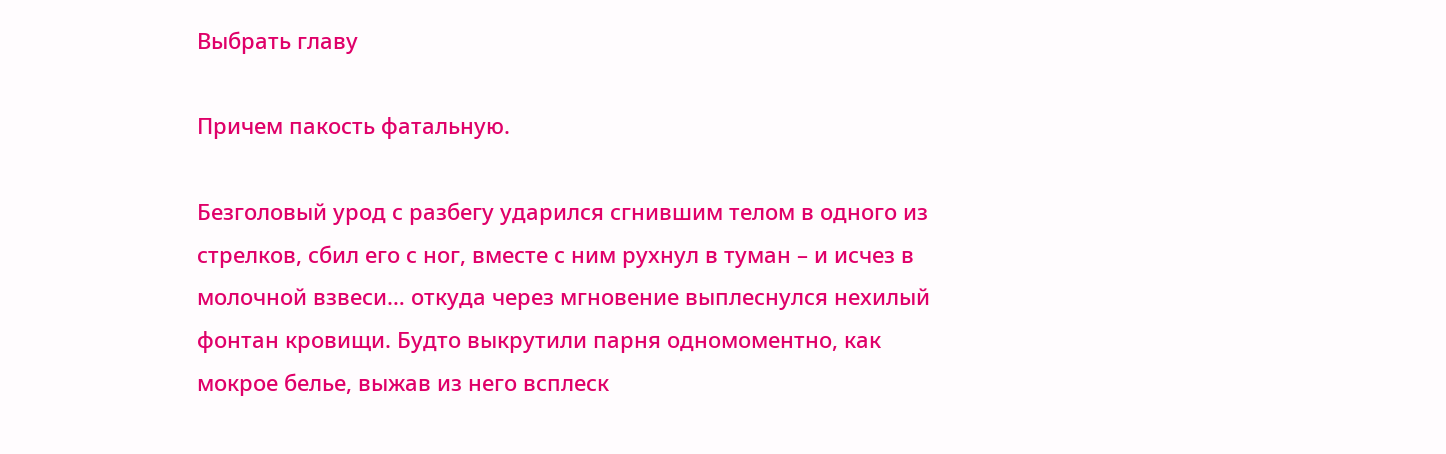Выбрать главу

Причем пакость фатальную.

Безголовый урод с разбегу ударился сгнившим телом в одного из стрелков, сбил его с ног, вместе с ним рухнул в туман – и исчез в молочной взвеси… откуда через мгновение выплеснулся нехилый фонтан кровищи. Будто выкрутили парня одномоментно, как мокрое белье, выжав из него всплеск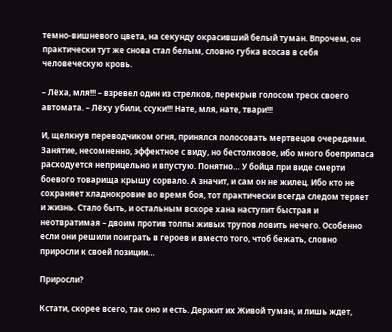темно-вишневого цвета, на секунду окрасивший белый туман. Впрочем, он практически тут же снова стал белым, словно губка всосав в себя человеческую кровь.

– Лёха, мля!!! – взревел один из стрелков, перекрыв голосом треск своего автомата. – Лёху убили, ссуки!!! Нате, мля, нате, твари!!!

И, щелкнув переводчиком огня, принялся полосовать мертвецов очередями. Занятие, несомненно, эффектное с виду, но бестолковое, ибо много боеприпаса расходуется неприцельно и впустую. Понятно… У бойца при виде смерти боевого товарища крышу сорвало. А значит, и сам он не жилец. Ибо кто не сохраняет хладнокровие во время боя, тот практически всегда следом теряет и жизнь. Стало быть, и остальным вскоре хана наступит быстрая и неотвратимая – двоим против толпы живых трупов ловить нечего. Особенно если они решили поиграть в героев и вместо того, чтоб бежать, словно приросли к своей позиции…

Приросли?

Кстати, скорее всего, так оно и есть. Держит их Живой туман, и лишь ждет,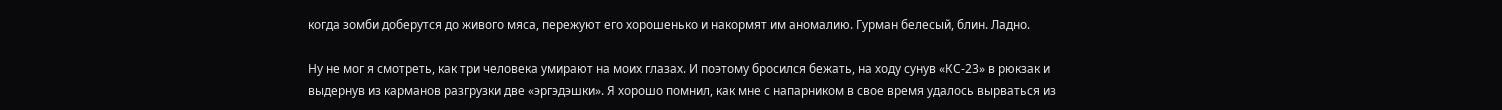когда зомби доберутся до живого мяса, пережуют его хорошенько и накормят им аномалию. Гурман белесый, блин. Ладно.

Ну не мог я смотреть, как три человека умирают на моих глазах. И поэтому бросился бежать, на ходу сунув «КС-23» в рюкзак и выдернув из карманов разгрузки две «эргэдэшки». Я хорошо помнил, как мне с напарником в свое время удалось вырваться из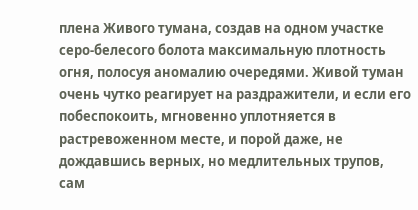плена Живого тумана, создав на одном участке серо-белесого болота максимальную плотность огня, полосуя аномалию очередями. Живой туман очень чутко реагирует на раздражители, и если его побеспокоить, мгновенно уплотняется в растревоженном месте, и порой даже, не дождавшись верных, но медлительных трупов, сам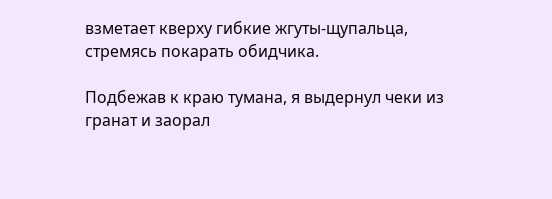взметает кверху гибкие жгуты-щупальца, стремясь покарать обидчика.

Подбежав к краю тумана, я выдернул чеки из гранат и заорал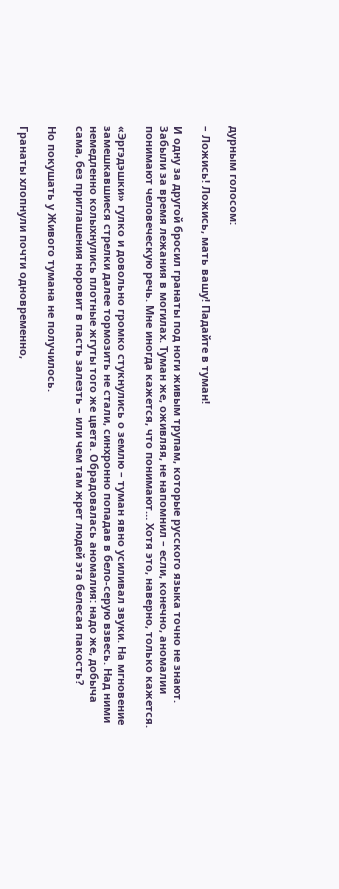дурным голосом:

– Ложись! Ложись, мать вашу! Падайте в туман!

И одну за другой бросил гранаты под ноги живым трупам, которые русского языка точно не знают. Забыли за время лежания в могилах. Туман же, оживляя, не напомнил – если, конечно, аномалии понимают человеческую речь. Мне иногда кажется, что понимают… Хотя это, наверно, только кажется.

«Эргэдэшки» гулко и довольно громко стукнулись о землю – туман явно усиливал звуки. На мгновение замешкавшиеся стрелки далее тормозить не стали, синхронно попадав в бело-серую взвесь. Над ними немедленно колыхнулись плотные жгуты того же цвета. Обрадовалась аномалия: надо же, добыча сама, без приглашения норовит в пасть залезть – или чем там жрет людей эта белесая пакость?

Но покушать у Живого тумана не получилось.

Гранаты хлопнули почти одновременно,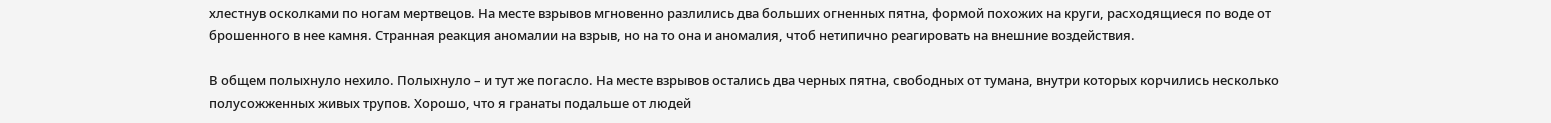хлестнув осколками по ногам мертвецов. На месте взрывов мгновенно разлились два больших огненных пятна, формой похожих на круги, расходящиеся по воде от брошенного в нее камня. Странная реакция аномалии на взрыв, но на то она и аномалия, чтоб нетипично реагировать на внешние воздействия.

В общем полыхнуло нехило. Полыхнуло – и тут же погасло. На месте взрывов остались два черных пятна, свободных от тумана, внутри которых корчились несколько полусожженных живых трупов. Хорошо, что я гранаты подальше от людей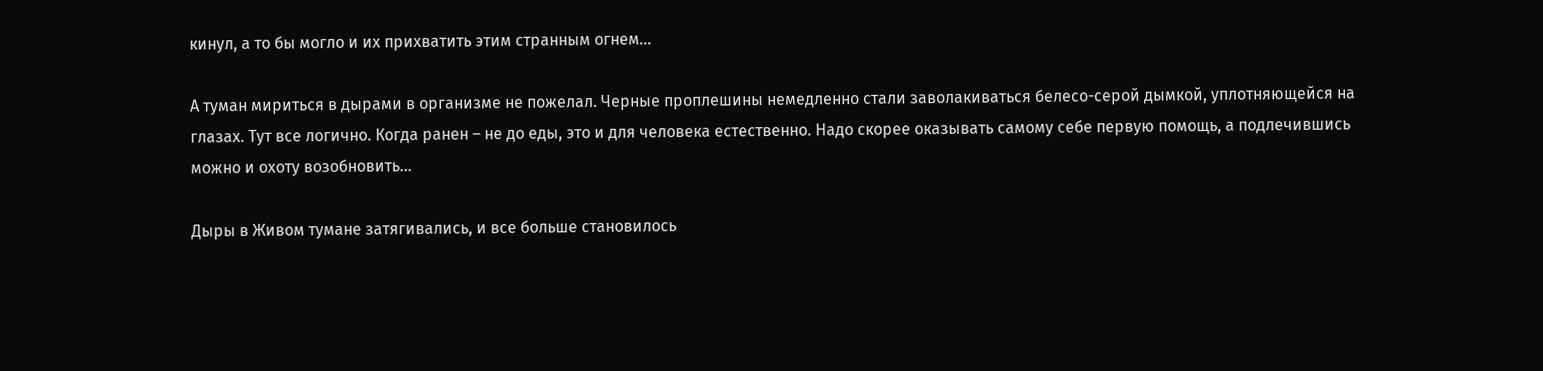кинул, а то бы могло и их прихватить этим странным огнем…

А туман мириться в дырами в организме не пожелал. Черные проплешины немедленно стали заволакиваться белесо-серой дымкой, уплотняющейся на глазах. Тут все логично. Когда ранен – не до еды, это и для человека естественно. Надо скорее оказывать самому себе первую помощь, а подлечившись можно и охоту возобновить…

Дыры в Живом тумане затягивались, и все больше становилось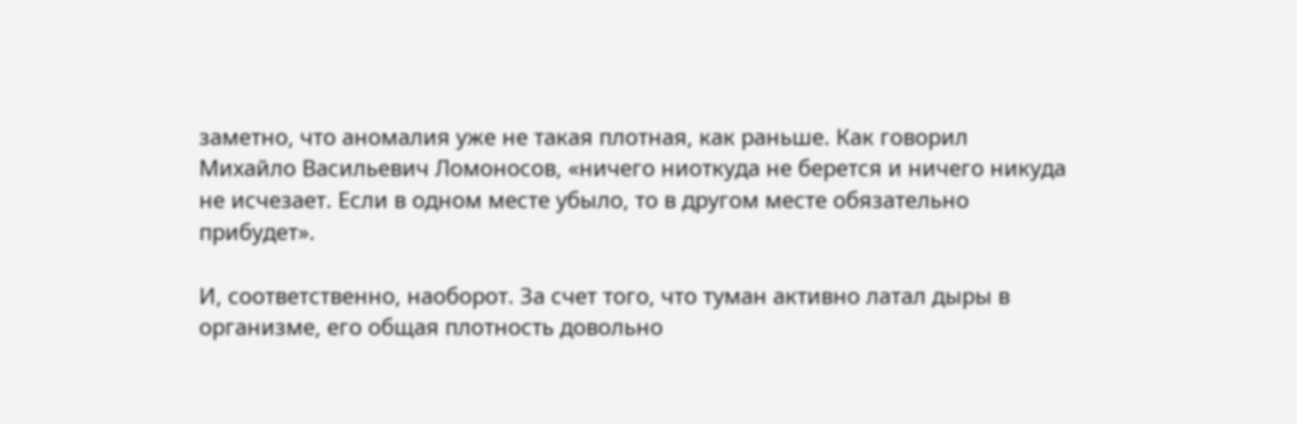заметно, что аномалия уже не такая плотная, как раньше. Как говорил Михайло Васильевич Ломоносов, «ничего ниоткуда не берется и ничего никуда не исчезает. Если в одном месте убыло, то в другом месте обязательно прибудет».

И, соответственно, наоборот. За счет того, что туман активно латал дыры в организме, его общая плотность довольно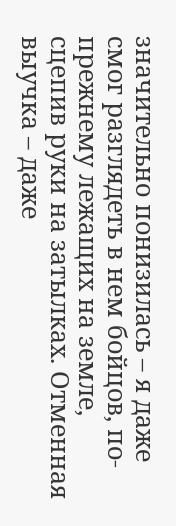значительно понизилась – я даже смог разглядеть в нем бойцов, по-прежнему лежащих на земле, сцепив руки на затылках. Отменная выучка – даже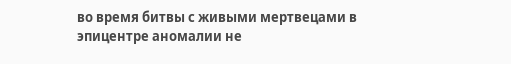во время битвы с живыми мертвецами в эпицентре аномалии не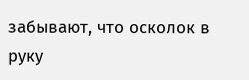забывают, что осколок в руку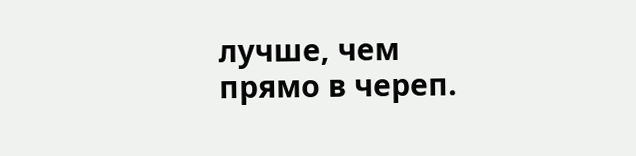лучше, чем прямо в череп.